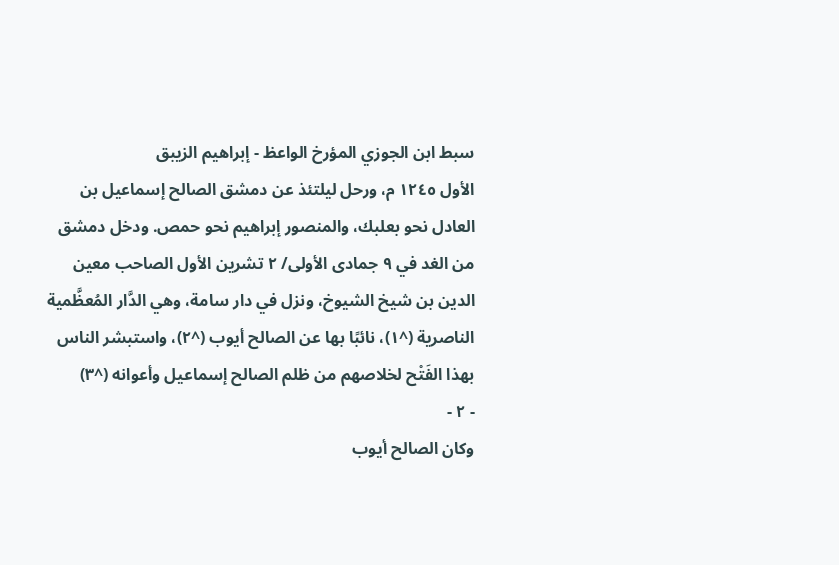سبط ابن الجوزي المؤرخ الواعظ - إبراهيم الزيبق
الأول ١٢٤٥ م، ورحل ليلتئذ عن دمشق الصالح إسماعيل بن العادل نحو بعلبك، والمنصور إبراهيم نحو حمص. ودخل دمشق من الغد في ٩ جمادى الأولى/ ٢ تشرين الأول الصاحب معين الدين بن شيخ الشيوخ، ونزل في دار سامة، وهي الدَّار المُعظَّمية الناصرية (^١)، نائبًا بها عن الصالح أيوب (^٢)، واستبشر الناس بهذا الفَتْح لخلاصهم من ظلم الصالح إسماعيل وأعوانه (^٣)
- ٢ -
وكان الصالح أيوب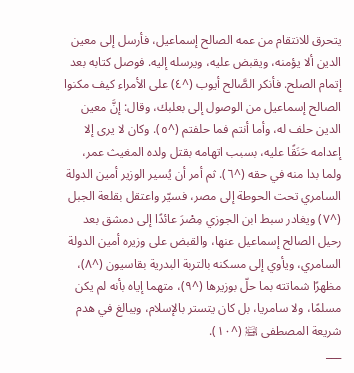يتحرق للانتقام من عمه الصالح إسماعيل، فأرسل إلى معين الدين ألا يؤمنه، ويقبض عليه، ويرسله إليه. فوصل كتابه بعد إتمام الصلح. فأنكر الصَّالح أيوب (^٤) على الأمراء كيف مكنوا الصالح إسماعيل من الوصول إلى بعلبك، وقال: إنَّ معين الدين حلف له، وأما أنتم فما حلفتم (^٥). وكان لا يرى إلا إعدامه حَنَقًا عليه، بسبب اتهامه بقتل ولده المغيث عمر، ولما بدا منه في حقه (^٦). ثم أمر أن يُسير الوزير أمين الدولة السامري تحت الحوطة إلى مصر، فسيّر واعتقل بقلعة الجبل (^٧) ويغادر سبط ابن الجوزي مِصْرَ عائدًا إلى دمشق بعد رحيل الصالح إسماعيل عنها، والقبض على وزيره أمين الدولة السامري، ويأوي إلى مسكنه بالتربة البدرية بقاسيون (^٨)، مظهرًا شماتته بما حلّ بوزيرها (^٩)، متهما إياه بأنه لم يكن مسلمًا، ولا سامريا، بل كان يتستر بالإسلام، ويبالغ في هدم شريعة المصطفى ﵊ (^١٠).
___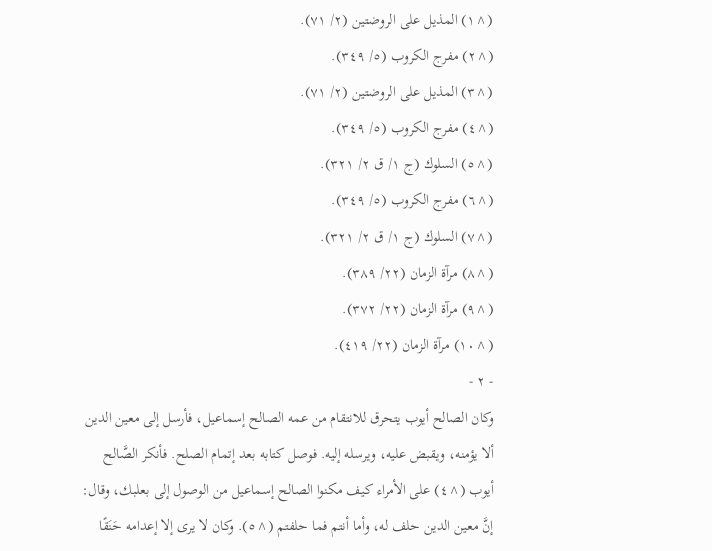(^١) المذيل على الروضتين (٢/ ٧١).
(^٢) مفرج الكروب (٥/ ٣٤٩).
(^٣) المذيل على الروضتين (٢/ ٧١).
(^٤) مفرج الكروب (٥/ ٣٤٩).
(^٥) السلوك (ج ١/ ق ٢/ ٣٢١).
(^٦) مفرج الكروب (٥/ ٣٤٩).
(^٧) السلوك (ج ١/ ق ٢/ ٣٢١).
(^٨) مرآة الزمان (٢٢/ ٣٨٩).
(^٩) مرآة الزمان (٢٢/ ٣٧٢).
(^١٠) مرآة الزمان (٢٢/ ٤١٩).
- ٢ -
وكان الصالح أيوب يتحرق للانتقام من عمه الصالح إسماعيل، فأرسل إلى معين الدين ألا يؤمنه، ويقبض عليه، ويرسله إليه. فوصل كتابه بعد إتمام الصلح. فأنكر الصَّالح أيوب (^٤) على الأمراء كيف مكنوا الصالح إسماعيل من الوصول إلى بعلبك، وقال: إنَّ معين الدين حلف له، وأما أنتم فما حلفتم (^٥). وكان لا يرى إلا إعدامه حَنَقًا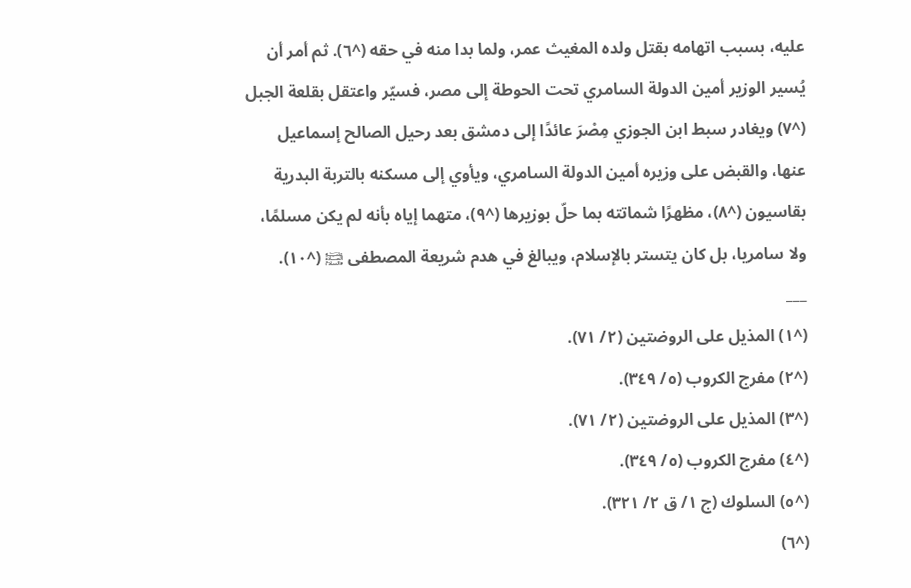عليه، بسبب اتهامه بقتل ولده المغيث عمر، ولما بدا منه في حقه (^٦). ثم أمر أن يُسير الوزير أمين الدولة السامري تحت الحوطة إلى مصر، فسيّر واعتقل بقلعة الجبل (^٧) ويغادر سبط ابن الجوزي مِصْرَ عائدًا إلى دمشق بعد رحيل الصالح إسماعيل عنها، والقبض على وزيره أمين الدولة السامري، ويأوي إلى مسكنه بالتربة البدرية بقاسيون (^٨)، مظهرًا شماتته بما حلّ بوزيرها (^٩)، متهما إياه بأنه لم يكن مسلمًا، ولا سامريا، بل كان يتستر بالإسلام، ويبالغ في هدم شريعة المصطفى ﵊ (^١٠).
___
(^١) المذيل على الروضتين (٢/ ٧١).
(^٢) مفرج الكروب (٥/ ٣٤٩).
(^٣) المذيل على الروضتين (٢/ ٧١).
(^٤) مفرج الكروب (٥/ ٣٤٩).
(^٥) السلوك (ج ١/ ق ٢/ ٣٢١).
(^٦)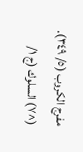مفرج الكروب (٥/ ٣٤٩).
(^٧) السلوك (ج ١/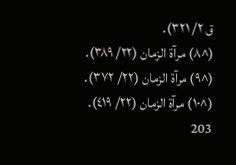ق ٢/ ٣٢١).
(^٨) مرآة الزمان (٢٢/ ٣٨٩).
(^٩) مرآة الزمان (٢٢/ ٣٧٢).
(^١٠) مرآة الزمان (٢٢/ ٤١٩).
203